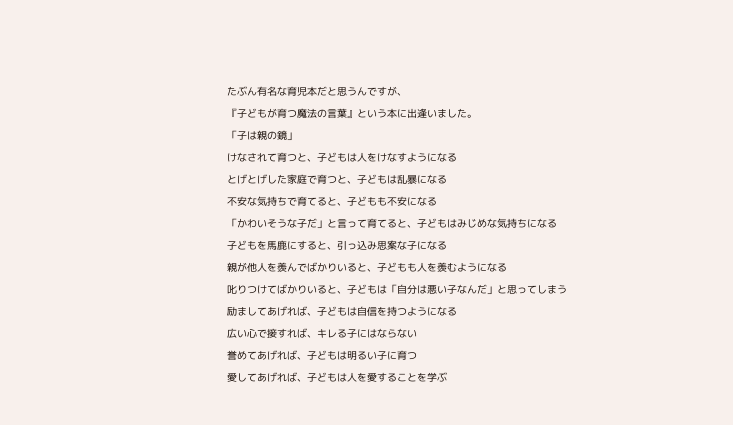たぶん有名な育児本だと思うんですが、
『子どもが育つ魔法の言葉』という本に出逢いました。
「子は親の鏡」
けなされて育つと、子どもは人をけなすようになる
とげとげした家庭で育つと、子どもは乱暴になる
不安な気持ちで育てると、子どもも不安になる
「かわいそうな子だ」と言って育てると、子どもはみじめな気持ちになる
子どもを馬鹿にすると、引っ込み思案な子になる
親が他人を羨んでばかりいると、子どもも人を羨むようになる
叱りつけてばかりいると、子どもは「自分は悪い子なんだ」と思ってしまう
励ましてあげれば、子どもは自信を持つようになる
広い心で接すれば、キレる子にはならない
誉めてあげれば、子どもは明るい子に育つ
愛してあげれば、子どもは人を愛することを学ぶ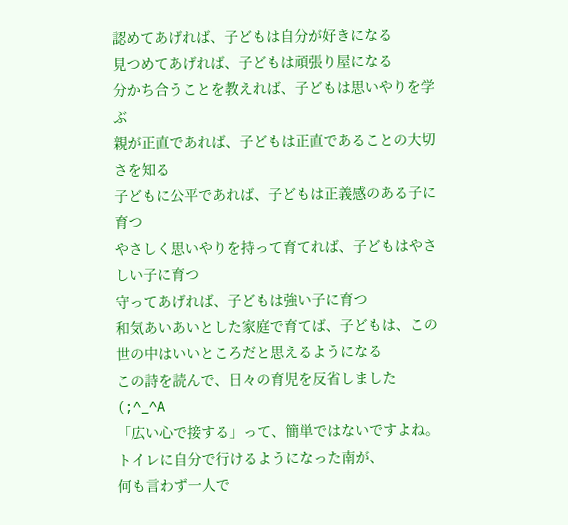認めてあげれば、子どもは自分が好きになる
見つめてあげれば、子どもは頑張り屋になる
分かち合うことを教えれば、子どもは思いやりを学ぶ
親が正直であれば、子どもは正直であることの大切さを知る
子どもに公平であれば、子どもは正義感のある子に育つ
やさしく思いやりを持って育てれば、子どもはやさしい子に育つ
守ってあげれば、子どもは強い子に育つ
和気あいあいとした家庭で育てば、子どもは、この世の中はいいところだと思えるようになる
この詩を読んで、日々の育児を反省しました(;^_^A
「広い心で接する」って、簡単ではないですよね。
トイレに自分で行けるようになった南が、
何も言わず一人で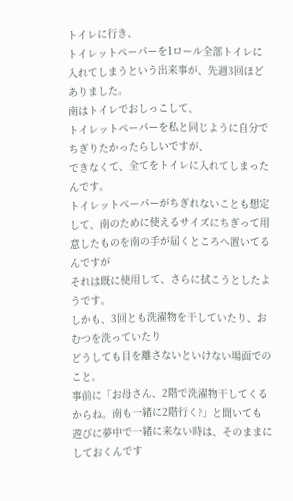トイレに行き、
トイレットペーパーを1ロール全部トイレに入れてしまうという出来事が、先週3回ほどありました。
南はトイレでおしっこして、
トイレットペーパーを私と同じように自分でちぎりたかったらしいですが、
できなくて、全てをトイレに入れてしまったんです。
トイレットペーパーがちぎれないことも想定して、南のために使えるサイズにちぎって用意したものを南の手が届くところへ置いてるんですが
それは既に使用して、さらに拭こうとしたようです。
しかも、3回とも洗濯物を干していたり、おむつを洗っていたり
どうしても目を離さないといけない場面でのこと。
事前に「お母さん、2階で洗濯物干してくるからね。南も一緒に2階行く?」と聞いても
遊びに夢中で一緒に来ない時は、そのままにしておくんです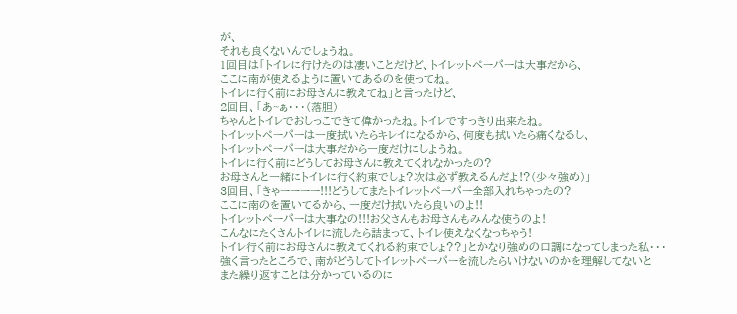が、
それも良くないんでしょうね。
1回目は「トイレに行けたのは凄いことだけど、トイレットペーパーは大事だから、
ここに南が使えるように置いてあるのを使ってね。
トイレに行く前にお母さんに教えてね」と言ったけど、
2回目、「あ~ぁ・・・(落胆)
ちゃんとトイレでおしっこできて偉かったね。トイレですっきり出来たね。
トイレットペーパーは一度拭いたらキレイになるから、何度も拭いたら痛くなるし、
トイレットペーパーは大事だから一度だけにしようね。
トイレに行く前にどうしてお母さんに教えてくれなかったの?
お母さんと一緒にトイレに行く約束でしょ?次は必ず教えるんだよ!?(少々強め)」
3回目、「きゃーーーー!!!どうしてまたトイレットペーパー全部入れちゃったの?
ここに南のを置いてるから、一度だけ拭いたら良いのよ!!
トイレットペーパーは大事なの!!!お父さんもお母さんもみんな使うのよ!
こんなにたくさんトイレに流したら詰まって、トイレ使えなくなっちゃう!
トイレ行く前にお母さんに教えてくれる約束でしょ??」とかなり強めの口調になってしまった私・・・
強く言ったところで、南がどうしてトイレットペーパーを流したらいけないのかを理解してないと
また繰り返すことは分かっているのに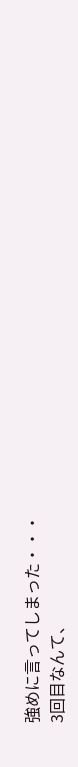強めに言ってしまった・・・
3回目なんて、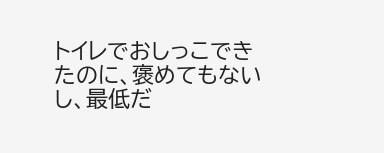トイレでおしっこできたのに、褒めてもないし、最低だ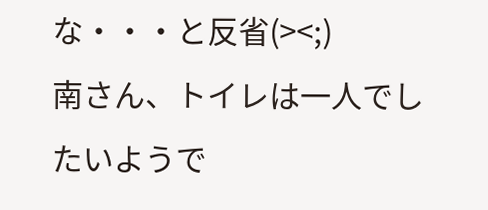な・・・と反省(><;)
南さん、トイレは一人でしたいようで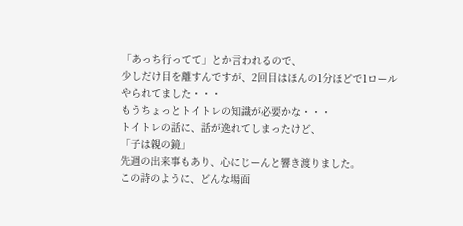「あっち行ってて」とか言われるので、
少しだけ目を離すんですが、2回目はほんの1分ほどで1ロールやられてました・・・
もうちょっとトイトレの知識が必要かな・・・
トイトレの話に、話が逸れてしまったけど、
「子は親の鏡」
先週の出来事もあり、心にじーんと響き渡りました。
この詩のように、どんな場面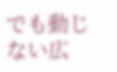でも動じない広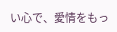い心で、愛情をもっ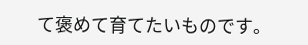て褒めて育てたいものです。